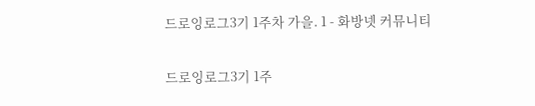드로잉로그3기 1주차 가을. 1 - 화방넷 커뮤니티

드로잉로그3기 1주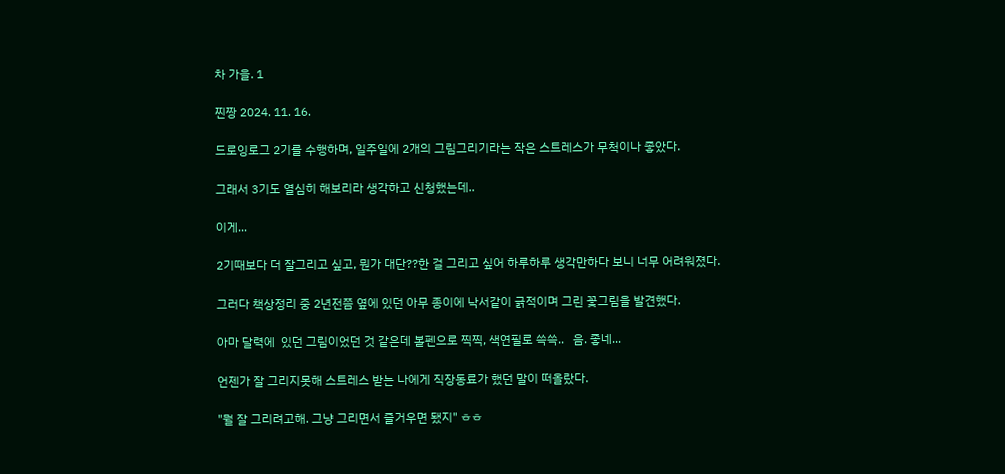차 가을. 1

찐짱 2024. 11. 16.

드로잉로그 2기를 수행하며, 일주일에 2개의 그림그리기라는 작은 스트레스가 무척이나 좋았다.

그래서 3기도 열심히 해보리라 생각하고 신청했는데..

이게...

2기때보다 더 잘그리고 싶고, 뭔가 대단??한 걸 그리고 싶어 하루하루 생각만하다 보니 너무 어려워졌다.

그러다 책상정리 중 2년전쯤 옆에 있던 아무 종이에 낙서같이 긁적이며 그린 꽃그림을 발견했다.

아마 달력에  있던 그림이었던 것 같은데 볼펜으로 찍찍, 색연필로 쓱쓱..   음. 좋네...

언젠가 잘 그리지못해 스트레스 받는 나에게 직장동료가 했던 말이 떠올랐다.

"뭘 잘 그리려고해. 그냥 그리면서 즐거우면 됐지" ㅎㅎ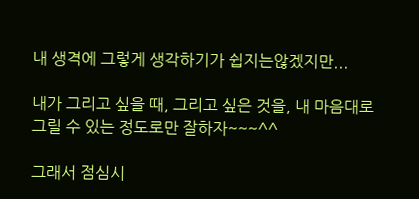내 생격에 그렇게 생각하기가 쉽지는않겠지만...

내가 그리고 싶을 때, 그리고 싶은 것을, 내 마음대로 그릴 수 있는 정도로만 잘하자~~~^^

그래서 점심시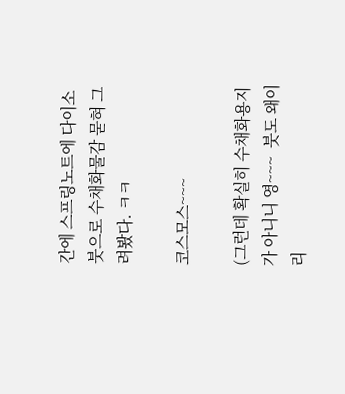간에 스프링노트에 다이소붓으로 수채화물감 묻혀 그려봤다. ㅋㅋ

코스모스~~~

(그런데 확실히 수채화용지가 아니니 영~~~  붓도 왜이리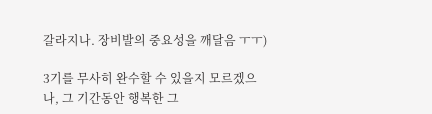갈라지나. 장비발의 중요성을 깨달음 ㅜㅜ)

3기를 무사히 완수할 수 있을지 모르겠으나, 그 기간동안 행복한 그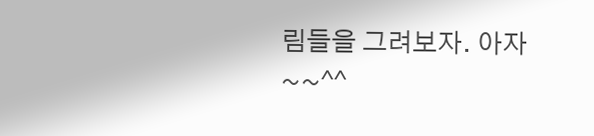림들을 그려보자. 아자~~^^